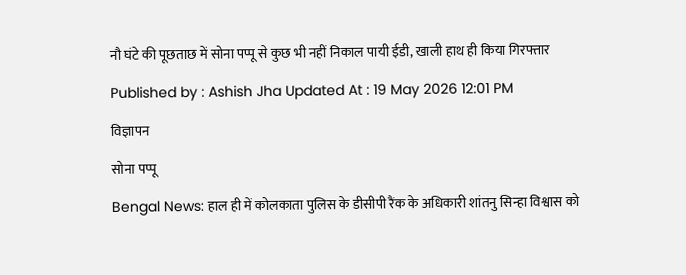नौ घंटे की पूछताछ में सोना पप्पू से कुछ भी नहीं निकाल पायी ईडी, खाली हाथ ही किया गिरफ्तार

Published by : Ashish Jha Updated At : 19 May 2026 12:01 PM

विज्ञापन

सोना पप्पू

Bengal News: हाल ही में कोलकाता पुलिस के डीसीपी रैंक के अधिकारी शांतनु सिन्हा विश्वास को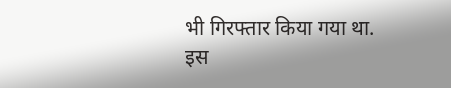भी गिरफ्तार किया गया था. इस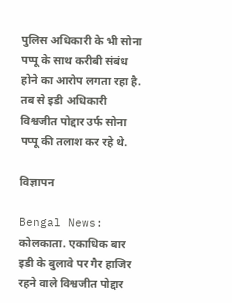पुलिस अधिकारी के भी सोना पप्पू के साथ करीबी संबंध होने का आरोप लगता रहा है. तब से इडी अधिकारी विश्वजीत पोद्दार उर्फ सोना पप्पू की तलाश कर रहे थे.

विज्ञापन

Bengal News: कोलकाता. एकाधिक बार इडी के बुलावे पर गैर हाजिर रहने वाले विश्वजीत पोद्दार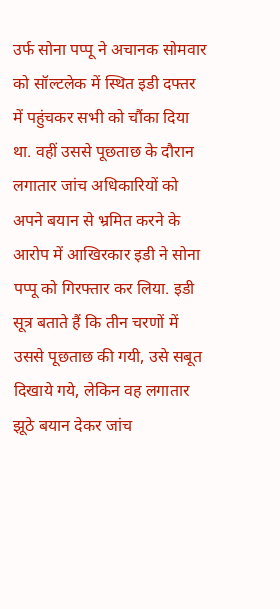उर्फ सोना पप्पू ने अचानक सोमवार को सॉल्टलेक में स्थित इडी दफ्तर में पहुंचकर सभी को चौंका दिया था. वहीं उससे पूछताछ के दौरान लगातार जांच अधिकारियों को अपने बयान से भ्रमित करने के आरोप में आखिरकार इडी ने सोना पप्पू को गिरफ्तार कर लिया. इडी सूत्र बताते हैं कि तीन चरणों में उससे पूछताछ की गयी, उसे सबूत दिखाये गये, लेकिन वह लगातार झूठे बयान देकर जांच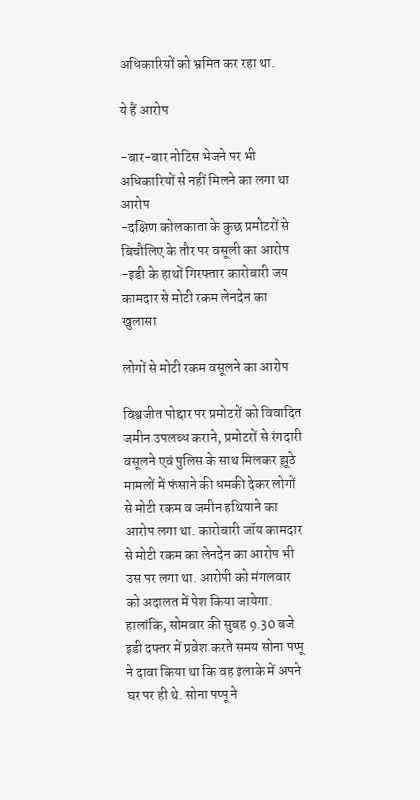अधिकारियों को भ्रमित कर रहा था.

ये हैं आरोप

-बार-बार नोटिस भेजने पर भी अधिकारियों से नहीं मिलने का लगा था आरोप
-दक्षिण कोलकाता के कुछ प्रमोटरों से बिचौलिए के तौर पर वसूली का आरोप
-इडी के हाथों गिरफ्तार कारोबारी जय कामदार से मोटी रकम लेनदेन का खुलासा

लोगों से मोटी रकम वसूलने का आरोप

विश्वजीत पोद्दार पर प्रमोटरों को विवादित जमीन उपलब्ध कराने, प्रमोटरों से रंगदारी वसूलने एवं पुलिस के साथ मिलकर झूठे मामलों में फंसाने की धमकी देकर लोगों से मोटी रकम व जमीन हथियाने का आरोप लगा था. कारोबारी जॉय कामदार से मोटी रकम का लेनदेन का आरोप भी उस पर लगा था. आरोपी को मंगलवार को अदालत में पेश किया जायेगा. हालांकि, सोमवार की सुबह 9.30 बजे इडी दफ्तर में प्रवेश करते समय सोना पप्पू ने दावा किया था कि वह इलाके में अपने घर पर ही थे. सोना पप्पू ने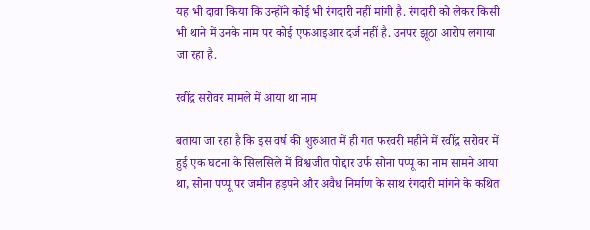यह भी दावा किया कि उन्होंने कोई भी रंगदारी नहीं मांगी है. रंगदारी को लेकर किसी भी थाने में उनके नाम पर कोई एफआइआर दर्ज नहीं है. उनपर झूठा आरोप लगाया जा रहा है.

रवींद्र सरोवर मामले में आया था नाम

बताया जा रहा है कि इस वर्ष की शुरुआत में ही गत फरवरी महीने में रवींद्र सरोवर में हुई एक घटना के सिलसिले में विश्वजीत पोद्दार उर्फ सोना पप्पू का नाम सामने आया था, सोना पप्पू पर जमीन हड़पने और अवैध निर्माण के साथ रंगदारी मांगने के कथित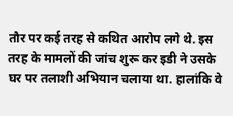तौर पर कई तरह से कथित आरोप लगे थे. इस तरह के मामलों की जांच शुरू कर इडी ने उसके घर पर तलाशी अभियान चलाया था. हालांकि वे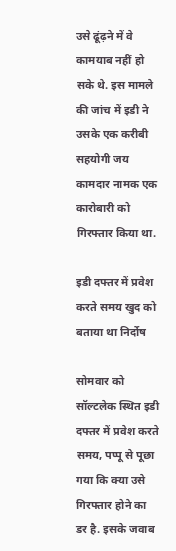उसे ढूंढ़ने में वे कामयाब नहीं हो सके थे. इस मामले की जांच में इडी ने उसके एक करीबी सहयोगी जय कामदार नामक एक कारोबारी को गिरफ्तार किया था.

इडी दफ्तर में प्रवेश करते समय खुद को बताया था निर्दोष

सोमवार को सॉल्टलेक स्थित इडी दफ्तर में प्रवेश करते समय, पप्पू से पूछा गया कि क्या उसे गिरफ्तार होने का डर है. इसके जवाब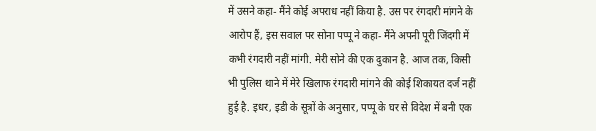में उसने कहा- मैंने कोई अपराध नहीं किया है. उस पर रंगदारी मांगने के आरोप हैं, इस सवाल पर सोना पप्पू ने कहा- मैंने अपनी पूरी जिंदगी में कभी रंगदारी नहीं मांगी. मेरी सोने की एक दुकान है. आज तक, किसी भी पुलिस थाने में मेरे खिलाफ रंगदारी मांगने की कोई शिकायत दर्ज नहीं हुई है. इधर, इडी के सूत्रों के अनुसार, पप्पू के घर से विदेश में बनी एक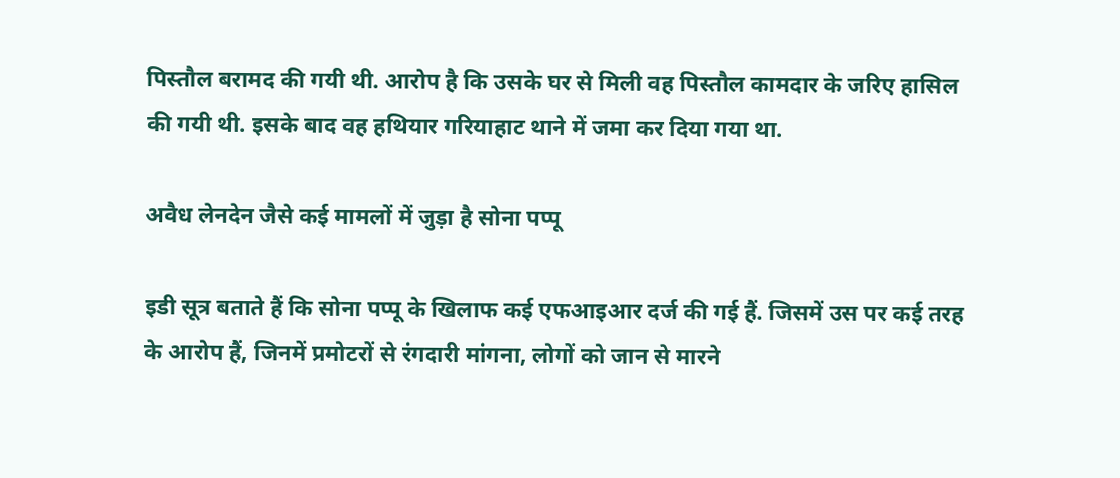पिस्तौल बरामद की गयी थी. आरोप है कि उसके घर से मिली वह पिस्तौल कामदार के जरिए हासिल की गयी थी. इसके बाद वह हथियार गरियाहाट थाने में जमा कर दिया गया था.

अवैध लेनदेन जैसे कई मामलों में जुड़ा है सोना पप्पू

इडी सूत्र बताते हैं कि सोना पप्पू के खिलाफ कई एफआइआर दर्ज की गई हैं. जिसमें उस पर कई तरह के आरोप हैं, जिनमें प्रमोटरों से रंगदारी मांगना, लोगों को जान से मारने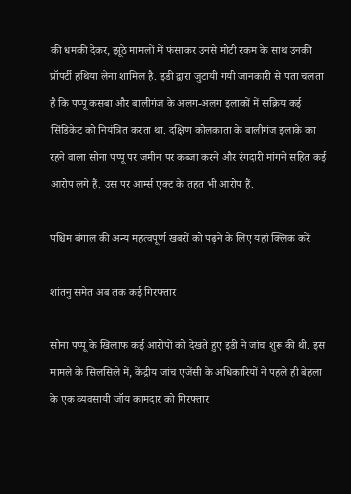की धमकी देकर, झूठे मामलों में फंसाकर उनसे मोटी रकम के साथ उनकी प्रॉपर्टी हथिया लेना शामिल है. इडी द्वारा जुटायी गयी जानकारी से पता चलता है कि पप्पू कसबा और बालीगंज के अलग-अलग इलाकों में सक्रिय कई सिंडिकेट को नियंत्रित करता था. दक्षिण कोलकाता के बालीगंज इलाके का रहने वाला सोना पप्पू पर जमीन पर कब्जा करने और रंगदारी मांगने सहित कई आरोप लगे हैं. उस पर आर्म्स एक्ट के तहत भी आरोप हैं.

पश्चिम बंगाल की अन्य महत्वपूर्ण खबरों को पढ़ने के लिए यहां क्लिक करें

शांतनु समेत अब तक कई गिरफ्तार

सोना पप्पू के खिलाफ कई आरोपों को देखते हुए इडी ने जांच शुरू की थी. इस मामले के सिलसिले में, केंद्रीय जांच एजेंसी के अधिकारियों ने पहले ही बेहला के एक व्यवसायी जॉय कामदार को गिरफ्तार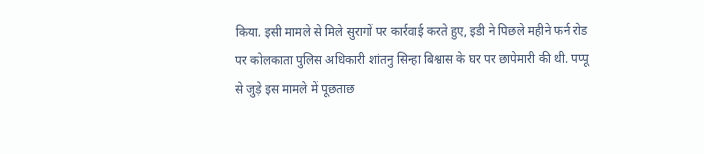किया. इसी मामले से मिले सुरागों पर कार्रवाई करते हुए, इडी ने पिछले महीने फर्न रोड पर कोलकाता पुलिस अधिकारी शांतनु सिन्हा बिश्वास के घर पर छापेमारी की थी. पप्पू से जुड़े इस मामले में पूछताछ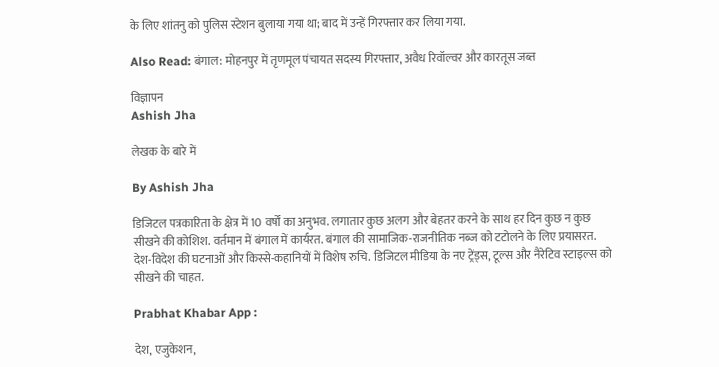के लिए शांतनु को पुलिस स्टेशन बुलाया गया था; बाद में उन्हें गिरफ्तार कर लिया गया.

Also Read: बंगाल: मोहनपुर में तृणमूल पंचायत सदस्य गिरफ्तार, अवैध रिवॉल्वर और कारतूस जब्त

विज्ञापन
Ashish Jha

लेखक के बारे में

By Ashish Jha

डिजिटल पत्रकारिता के क्षेत्र में 10 वर्षों का अनुभव. लगातार कुछ अलग और बेहतर करने के साथ हर दिन कुछ न कुछ सीखने की कोशिश. वर्तमान में बंगाल में कार्यरत. बंगाल की सामाजिक-राजनीतिक नब्ज को टटोलने के लिए प्रयासरत. देश-विदेश की घटनाओं और किस्से-कहानियों में विशेष रुचि. डिजिटल मीडिया के नए ट्रेंड्स, टूल्स और नैरेटिव स्टाइल्स को सीखने की चाहत.

Prabhat Khabar App :

देश, एजुकेशन,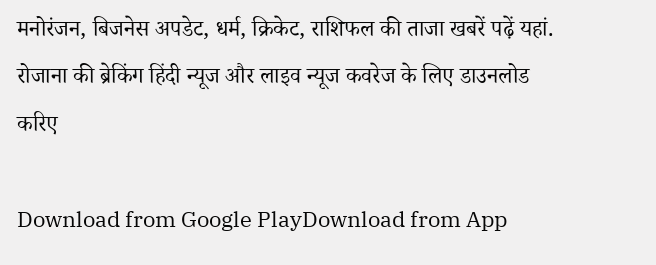मनोरंजन, बिजनेस अपडेट, धर्म, क्रिकेट, राशिफल की ताजा खबरें पढ़ें यहां. रोजाना की ब्रेकिंग हिंदी न्यूज और लाइव न्यूज कवरेज के लिए डाउनलोड करिए

Download from Google PlayDownload from App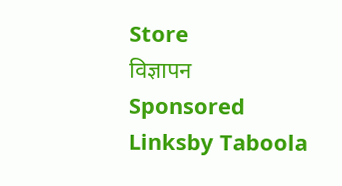Store
विज्ञापन
Sponsored Linksby Taboola